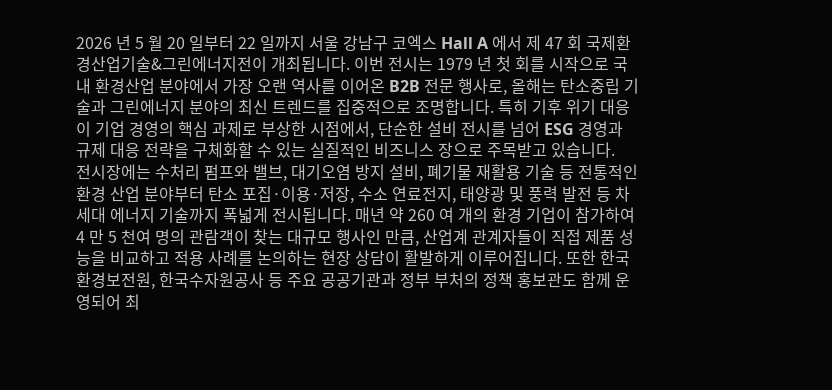2026 년 5 월 20 일부터 22 일까지 서울 강남구 코엑스 Hall A 에서 제 47 회 국제환경산업기술&그린에너지전이 개최됩니다. 이번 전시는 1979 년 첫 회를 시작으로 국내 환경산업 분야에서 가장 오랜 역사를 이어온 B2B 전문 행사로, 올해는 탄소중립 기술과 그린에너지 분야의 최신 트렌드를 집중적으로 조명합니다. 특히 기후 위기 대응이 기업 경영의 핵심 과제로 부상한 시점에서, 단순한 설비 전시를 넘어 ESG 경영과 규제 대응 전략을 구체화할 수 있는 실질적인 비즈니스 장으로 주목받고 있습니다.
전시장에는 수처리 펌프와 밸브, 대기오염 방지 설비, 폐기물 재활용 기술 등 전통적인 환경 산업 분야부터 탄소 포집·이용·저장, 수소 연료전지, 태양광 및 풍력 발전 등 차세대 에너지 기술까지 폭넓게 전시됩니다. 매년 약 260 여 개의 환경 기업이 참가하여 4 만 5 천여 명의 관람객이 찾는 대규모 행사인 만큼, 산업계 관계자들이 직접 제품 성능을 비교하고 적용 사례를 논의하는 현장 상담이 활발하게 이루어집니다. 또한 한국환경보전원, 한국수자원공사 등 주요 공공기관과 정부 부처의 정책 홍보관도 함께 운영되어 최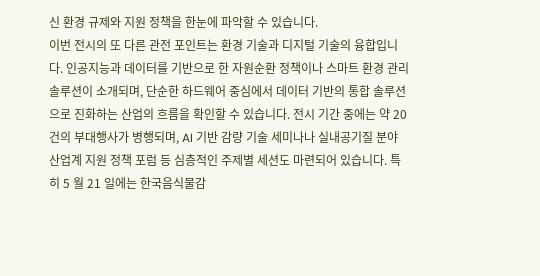신 환경 규제와 지원 정책을 한눈에 파악할 수 있습니다.
이번 전시의 또 다른 관전 포인트는 환경 기술과 디지털 기술의 융합입니다. 인공지능과 데이터를 기반으로 한 자원순환 정책이나 스마트 환경 관리 솔루션이 소개되며, 단순한 하드웨어 중심에서 데이터 기반의 통합 솔루션으로 진화하는 산업의 흐름을 확인할 수 있습니다. 전시 기간 중에는 약 20 건의 부대행사가 병행되며, AI 기반 감량 기술 세미나나 실내공기질 분야 산업계 지원 정책 포럼 등 심층적인 주제별 세션도 마련되어 있습니다. 특히 5 월 21 일에는 한국음식물감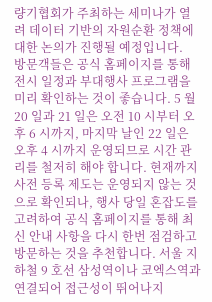량기협회가 주최하는 세미나가 열려 데이터 기반의 자원순환 정책에 대한 논의가 진행될 예정입니다.
방문객들은 공식 홈페이지를 통해 전시 일정과 부대행사 프로그램을 미리 확인하는 것이 좋습니다. 5 월 20 일과 21 일은 오전 10 시부터 오후 6 시까지, 마지막 날인 22 일은 오후 4 시까지 운영되므로 시간 관리를 철저히 해야 합니다. 현재까지 사전 등록 제도는 운영되지 않는 것으로 확인되나, 행사 당일 혼잡도를 고려하여 공식 홈페이지를 통해 최신 안내 사항을 다시 한번 점검하고 방문하는 것을 추천합니다. 서울 지하철 9 호선 삼성역이나 코엑스역과 연결되어 접근성이 뛰어나지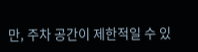만, 주차 공간이 제한적일 수 있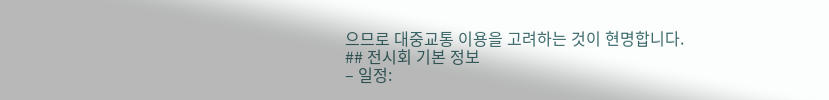으므로 대중교통 이용을 고려하는 것이 현명합니다.
## 전시회 기본 정보
– 일정: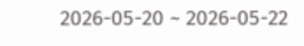2026-05-20 ~ 2026-05-22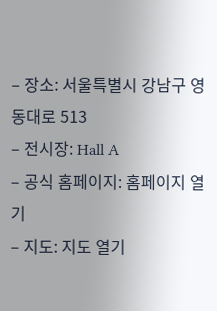– 장소: 서울특별시 강남구 영동대로 513
– 전시장: Hall A
– 공식 홈페이지: 홈페이지 열기
– 지도: 지도 열기